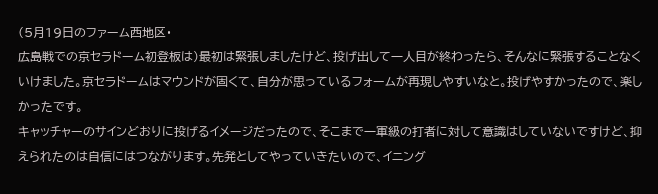(5月19日のファーム西地区・
広島戦での京セラドーム初登板は)最初は緊張しましたけど、投げ出して一人目が終わったら、そんなに緊張することなくいけました。京セラドームはマウンドが固くて、自分が思っているフォームが再現しやすいなと。投げやすかったので、楽しかったです。
キャッチャーのサインどおりに投げるイメージだったので、そこまで一軍級の打者に対して意識はしていないですけど、抑えられたのは自信にはつながります。先発としてやっていきたいので、イニング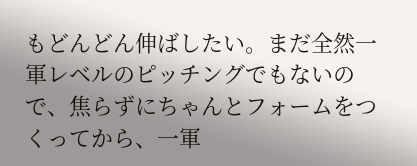もどんどん伸ばしたい。まだ全然一軍レベルのピッチングでもないので、焦らずにちゃんとフォームをつくってから、一軍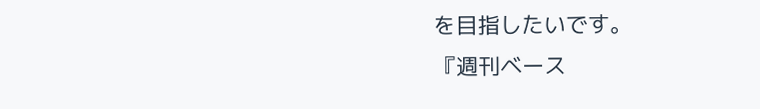を目指したいです。
『週刊ベース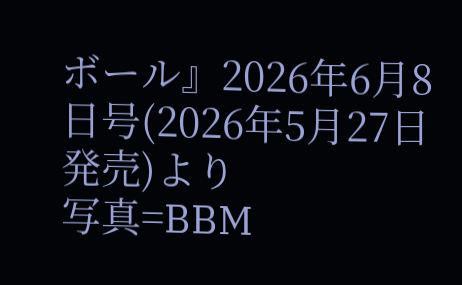ボール』2026年6月8日号(2026年5月27日発売)より
写真=BBM